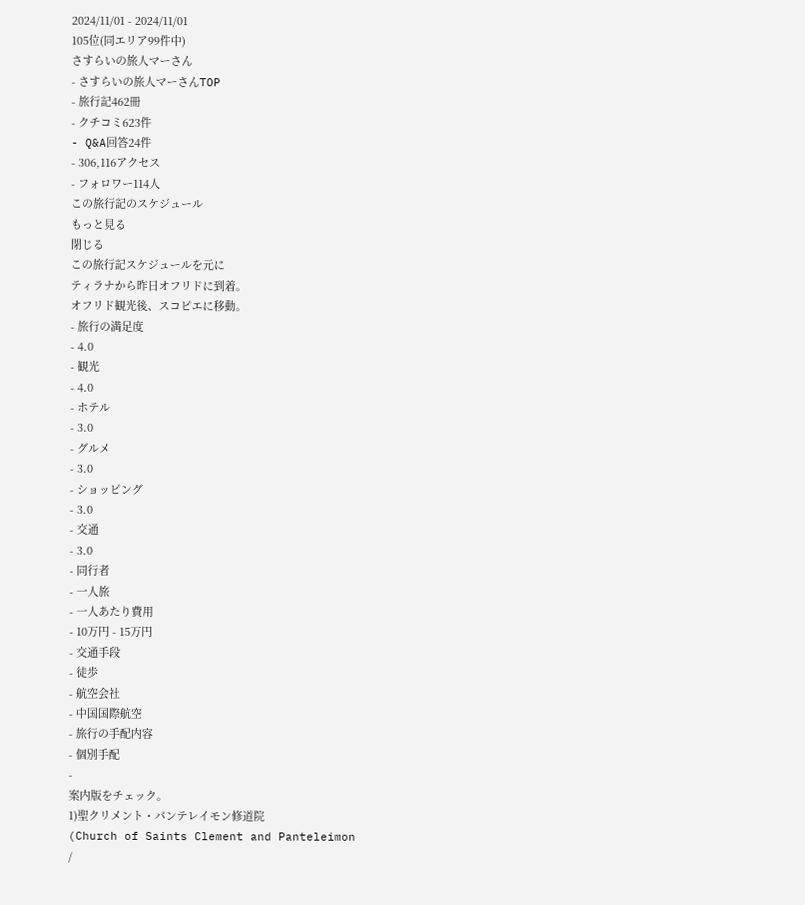2024/11/01 - 2024/11/01
105位(同エリア99件中)
さすらいの旅人マーさん
- さすらいの旅人マーさんTOP
- 旅行記462冊
- クチコミ623件
- Q&A回答24件
- 306,116アクセス
- フォロワー114人
この旅行記のスケジュール
もっと見る
閉じる
この旅行記スケジュールを元に
ティラナから昨日オフリドに到着。
オフリド観光後、スコピエに移動。
- 旅行の満足度
- 4.0
- 観光
- 4.0
- ホテル
- 3.0
- グルメ
- 3.0
- ショッピング
- 3.0
- 交通
- 3.0
- 同行者
- 一人旅
- 一人あたり費用
- 10万円 - 15万円
- 交通手段
- 徒歩
- 航空会社
- 中国国際航空
- 旅行の手配内容
- 個別手配
-
案内版をチェック。
1)聖クリメント・パンテレイモン修道院
(Church of Saints Clement and Panteleimon
/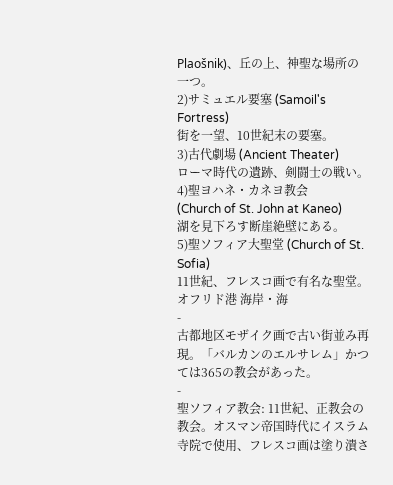Plaošnik)、丘の上、神聖な場所の一つ。
2)サミュエル要塞 (Samoil's Fortress)
街を一望、10世紀末の要塞。
3)古代劇場 (Ancient Theater)
ローマ時代の遺跡、剣闘士の戦い。
4)聖ヨハネ・カネヨ教会
(Church of St. John at Kaneo)
湖を見下ろす断崖絶壁にある。
5)聖ソフィア大聖堂 (Church of St. Sofia)
11世紀、フレスコ画で有名な聖堂。オフリド港 海岸・海
-
古都地区モザイク画で古い街並み再現。「バルカンのエルサレム」かつては365の教会があった。
-
聖ソフィア教会: 11世紀、正教会の教会。オスマン帝国時代にイスラム寺院で使用、フレスコ画は塗り潰さ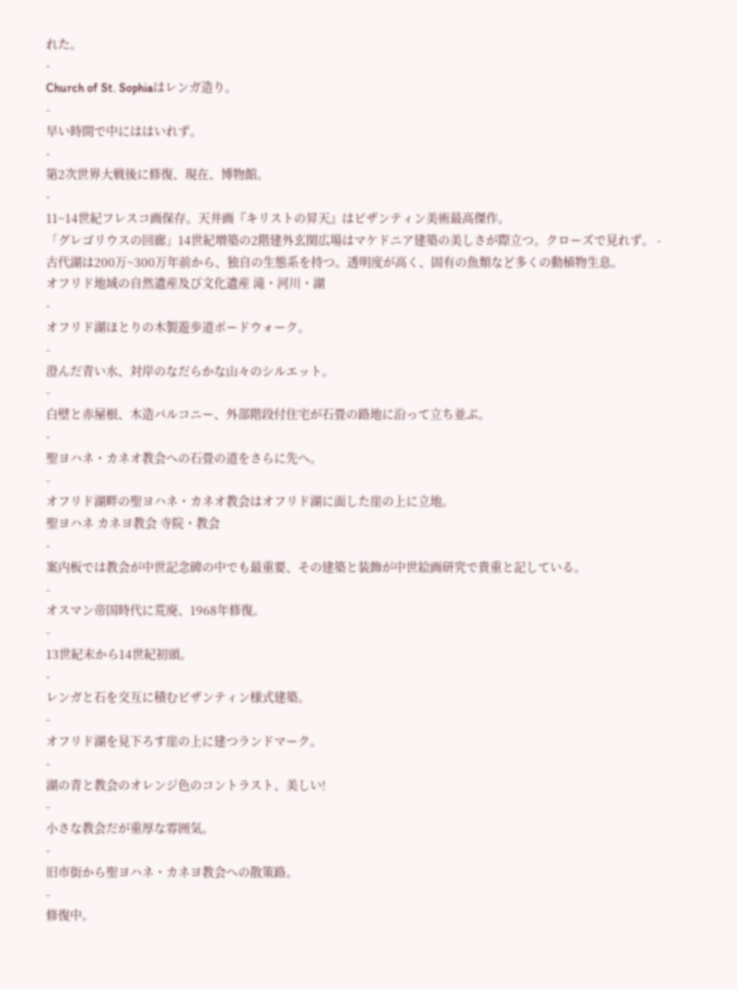れた。
-
Church of St. Sophiaはレンガ造り。
-
早い時間で中にははいれず。
-
第2次世界大戦後に修復、現在、博物館。
-
11~14世紀フレスコ画保存。天井画『キリストの昇天』はビザンティン美術最高傑作。
「グレゴリウスの回廊」14世紀増築の2階建外玄関広場はマケドニア建築の美しさが際立つ。クローズで見れず。 -
古代湖は200万~300万年前から、独自の生態系を持つ。透明度が高く、固有の魚類など多くの動植物生息。
オフリド地域の自然遺産及び文化遺産 滝・河川・湖
-
オフリド湖ほとりの木製遊歩道ボードウォーク。
-
澄んだ青い水、対岸のなだらかな山々のシルエット。
-
白壁と赤屋根、木造バルコニー、外部階段付住宅が石畳の路地に沿って立ち並ぶ。
-
聖ヨハネ・カネオ教会への石畳の道をさらに先へ。
-
オフリド湖畔の聖ヨハネ・カネオ教会はオフリド湖に面した崖の上に立地。
聖ヨハネ カネヨ教会 寺院・教会
-
案内板では教会が中世記念碑の中でも最重要、その建築と装飾が中世絵画研究で貴重と記している。
-
オスマン帝国時代に荒廃、1968年修復。
-
13世紀末から14世紀初頭。
-
レンガと石を交互に積むビザンティン様式建築。
-
オフリド湖を見下ろす崖の上に建つランドマーク。
-
湖の青と教会のオレンジ色のコントラスト、美しい!
-
小さな教会だが重厚な雰囲気。
-
旧市街から聖ヨハネ・カネヨ教会への散策路。
-
修復中。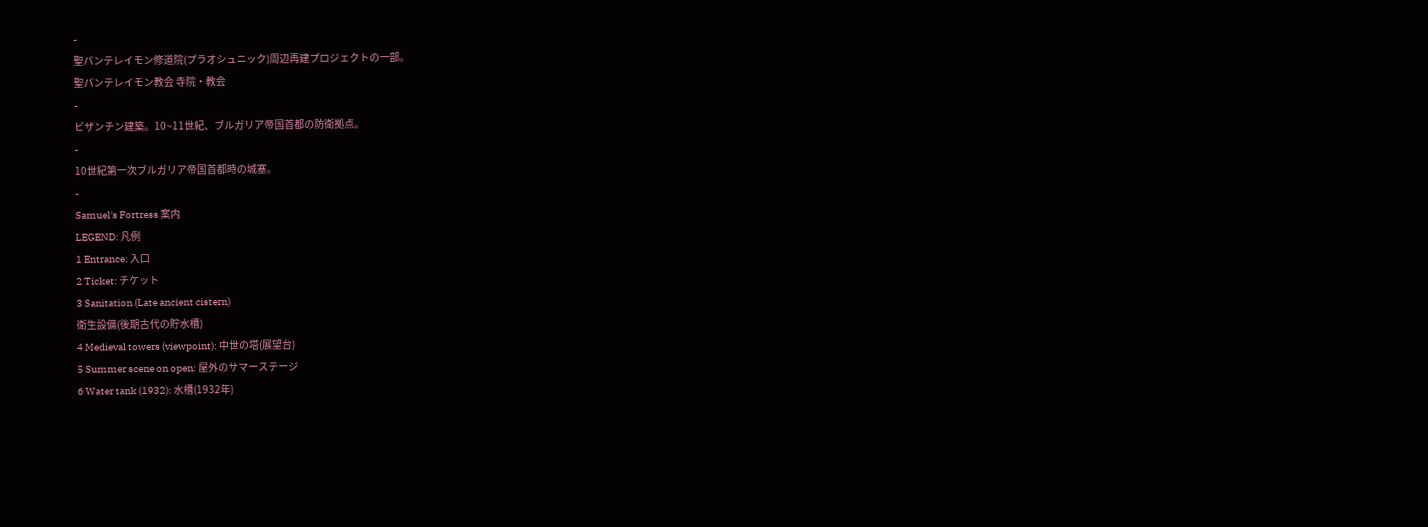-
聖パンテレイモン修道院(プラオシュニック)周辺再建プロジェクトの一部。
聖パンテレイモン教会 寺院・教会
-
ビザンチン建築。10~11世紀、ブルガリア帝国首都の防衛拠点。
-
10世紀第一次ブルガリア帝国首都時の城塞。
-
Samuel's Fortress 案内
LEGEND: 凡例
1 Entrance: 入口
2 Ticket: チケット
3 Sanitation (Late ancient cistern)
衛生設備(後期古代の貯水槽)
4 Medieval towers (viewpoint): 中世の塔(展望台)
5 Summer scene on open: 屋外のサマーステージ
6 Water tank (1932): 水槽(1932年)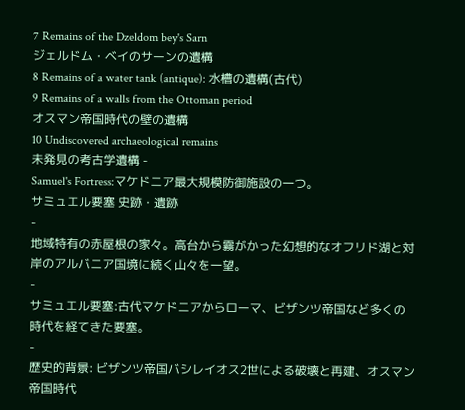7 Remains of the Dzeldom bey's Sarn
ジェルドム・ベイのサーンの遺構
8 Remains of a water tank (antique): 水槽の遺構(古代)
9 Remains of a walls from the Ottoman period
オスマン帝国時代の壁の遺構
10 Undiscovered archaeological remains
未発見の考古学遺構 -
Samuel's Fortress:マケドニア最大規模防御施設の一つ。
サミュエル要塞 史跡・遺跡
-
地域特有の赤屋根の家々。高台から霧がかった幻想的なオフリド湖と対岸のアルバニア国境に続く山々を一望。
-
サミュエル要塞:古代マケドニアからローマ、ビザンツ帝国など多くの時代を経てきた要塞。
-
歴史的背景: ビザンツ帝国バシレイオス2世による破壊と再建、オスマン帝国時代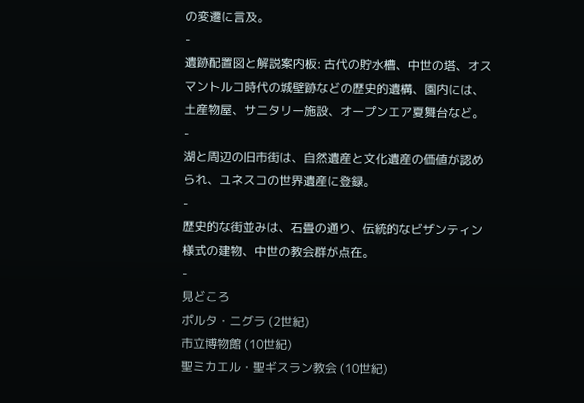の変遷に言及。
-
遺跡配置図と解説案内板: 古代の貯水槽、中世の塔、オスマントルコ時代の城壁跡などの歴史的遺構、園内には、土産物屋、サニタリー施設、オープンエア夏舞台など。
-
湖と周辺の旧市街は、自然遺産と文化遺産の価値が認められ、ユネスコの世界遺産に登録。
-
歴史的な街並みは、石畳の通り、伝統的なビザンティン様式の建物、中世の教会群が点在。
-
見どころ
ポルタ・ニグラ (2世紀)
市立博物館 (10世紀)
聖ミカエル・聖ギスラン教会 (10世紀)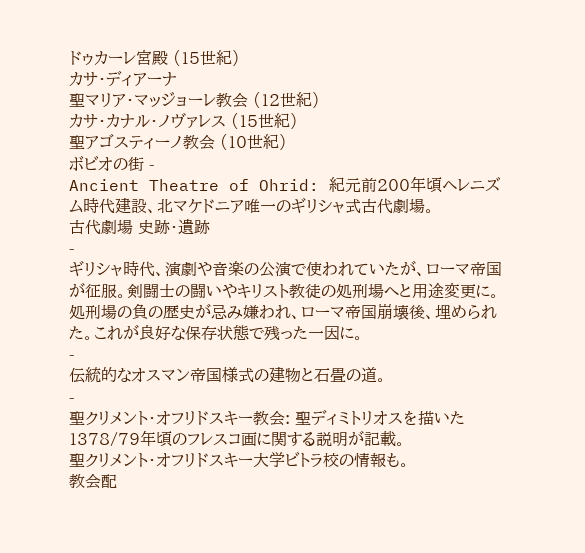ドゥカーレ宮殿 (15世紀)
カサ・ディアーナ
聖マリア・マッジョーレ教会 (12世紀)
カサ・カナル・ノヴァレス (15世紀)
聖アゴスティーノ教会 (10世紀)
ボビオの街 -
Ancient Theatre of Ohrid: 紀元前200年頃ヘレニズム時代建設、北マケドニア唯一のギリシャ式古代劇場。
古代劇場 史跡・遺跡
-
ギリシャ時代、演劇や音楽の公演で使われていたが、ローマ帝国が征服。剣闘士の闘いやキリスト教徒の処刑場へと用途変更に。処刑場の負の歴史が忌み嫌われ、ローマ帝国崩壊後、埋められた。これが良好な保存状態で残った一因に。
-
伝統的なオスマン帝国様式の建物と石畳の道。
-
聖クリメント・オフリドスキー教会: 聖ディミトリオスを描いた1378/79年頃のフレスコ画に関する説明が記載。
聖クリメント・オフリドスキー大学ビトラ校の情報も。
教会配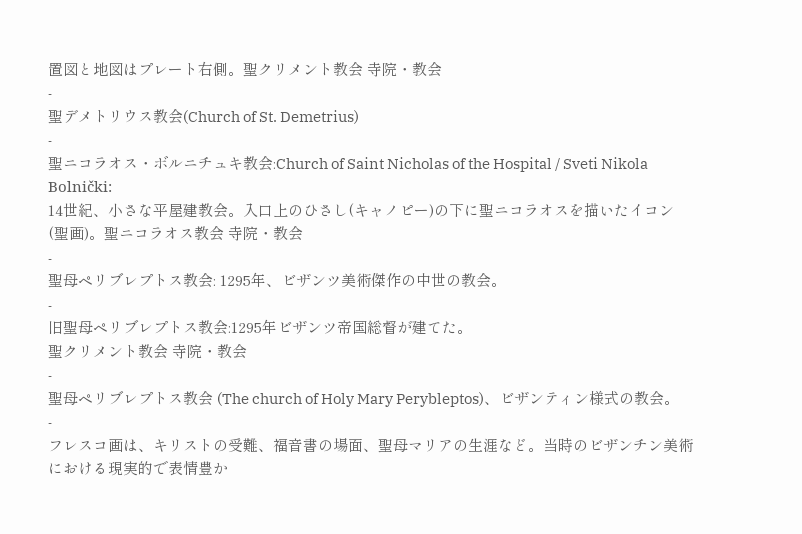置図と地図はプレート右側。聖クリメント教会 寺院・教会
-
聖デメトリウス教会(Church of St. Demetrius)
-
聖ニコラオス・ボルニチュキ教会:Church of Saint Nicholas of the Hospital / Sveti Nikola Bolnički:
14世紀、小さな平屋建教会。入口上のひさし(キャノピー)の下に聖ニコラオスを描いたイコン(聖画)。聖ニコラオス教会 寺院・教会
-
聖母ペリブレプトス教会: 1295年、ビザンツ美術傑作の中世の教会。
-
旧聖母ペリブレプトス教会:1295年ビザンツ帝国総督が建てた。
聖クリメント教会 寺院・教会
-
聖母ペリブレプトス教会 (The church of Holy Mary Perybleptos)、ビザンティン様式の教会。
-
フレスコ画は、キリストの受難、福音書の場面、聖母マリアの生涯など。当時のビザンチン美術における現実的で表情豊か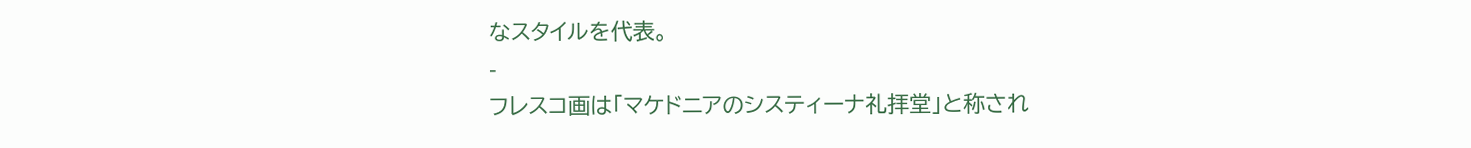なスタイルを代表。
-
フレスコ画は「マケドニアのシスティーナ礼拝堂」と称され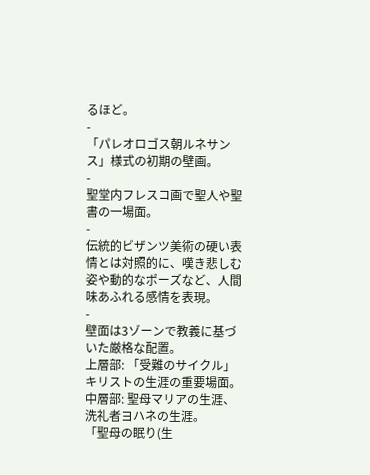るほど。
-
「パレオロゴス朝ルネサンス」様式の初期の壁画。
-
聖堂内フレスコ画で聖人や聖書の一場面。
-
伝統的ビザンツ美術の硬い表情とは対照的に、嘆き悲しむ姿や動的なポーズなど、人間味あふれる感情を表現。
-
壁面は3ゾーンで教義に基づいた厳格な配置。
上層部: 「受難のサイクル」キリストの生涯の重要場面。
中層部: 聖母マリアの生涯、洗礼者ヨハネの生涯。
「聖母の眠り(生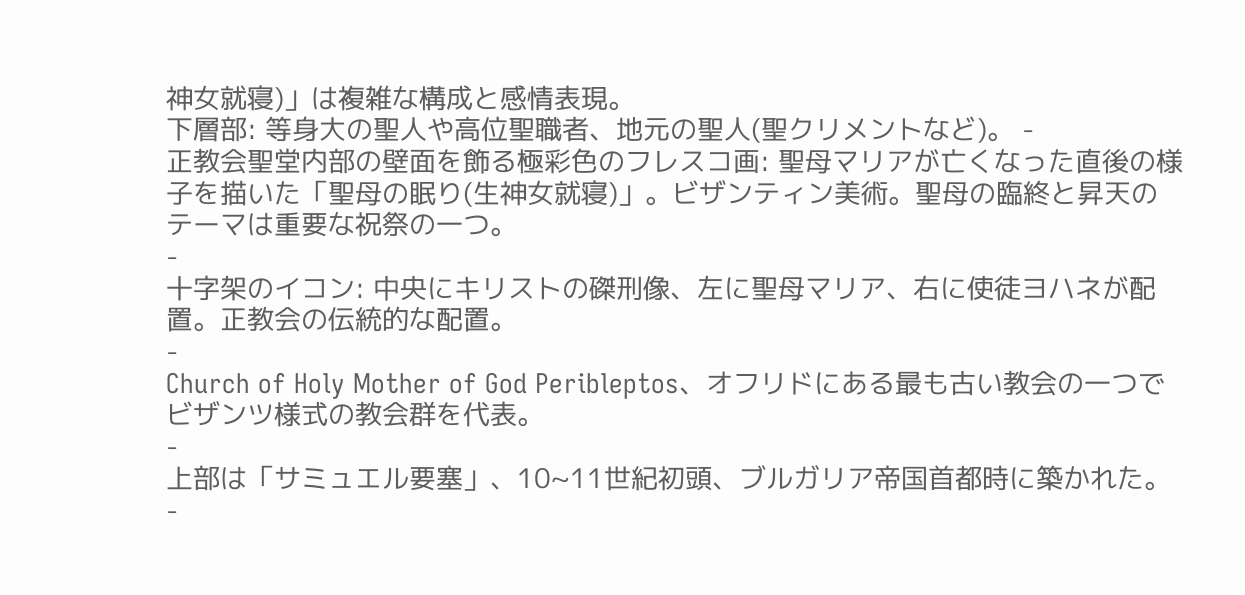神女就寝)」は複雑な構成と感情表現。
下層部: 等身大の聖人や高位聖職者、地元の聖人(聖クリメントなど)。 -
正教会聖堂内部の壁面を飾る極彩色のフレスコ画: 聖母マリアが亡くなった直後の様子を描いた「聖母の眠り(生神女就寝)」。ビザンティン美術。聖母の臨終と昇天のテーマは重要な祝祭の一つ。
-
十字架のイコン: 中央にキリストの磔刑像、左に聖母マリア、右に使徒ヨハネが配置。正教会の伝統的な配置。
-
Church of Holy Mother of God Peribleptos、オフリドにある最も古い教会の一つでビザンツ様式の教会群を代表。
-
上部は「サミュエル要塞」、10~11世紀初頭、ブルガリア帝国首都時に築かれた。
-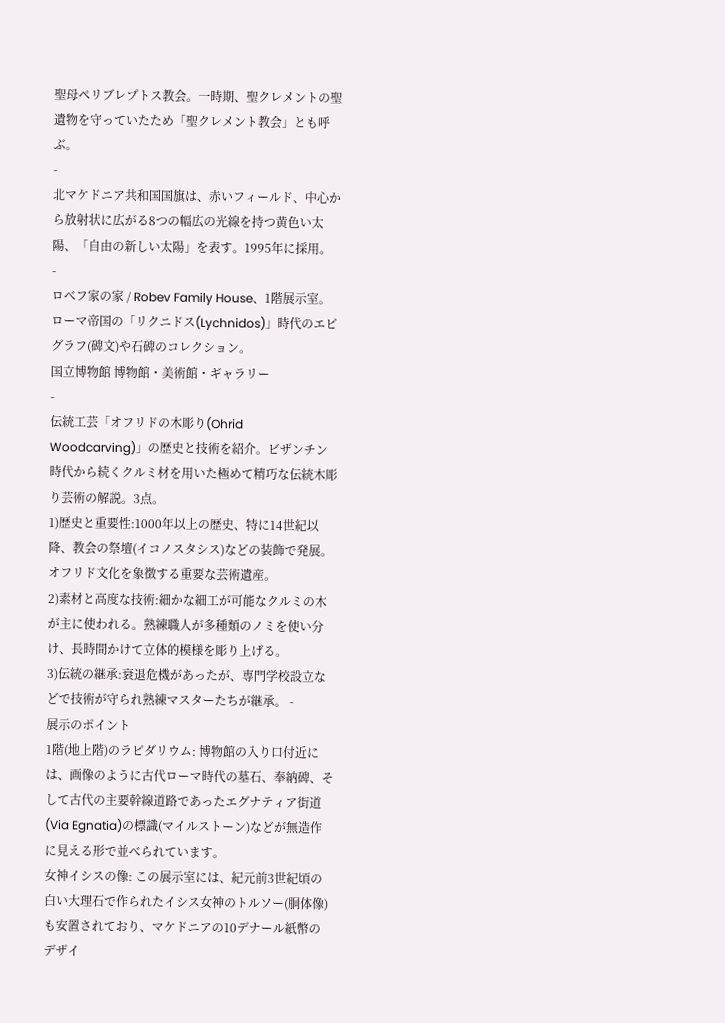聖母ペリブレプトス教会。一時期、聖クレメントの聖遺物を守っていたため「聖クレメント教会」とも呼ぶ。
-
北マケドニア共和国国旗は、赤いフィールド、中心から放射状に広がる8つの幅広の光線を持つ黄色い太陽、「自由の新しい太陽」を表す。1995年に採用。
-
ロベフ家の家 / Robev Family House、1階展示室。ローマ帝国の「リクニドス(Lychnidos)」時代のエピグラフ(碑文)や石碑のコレクション。
国立博物館 博物館・美術館・ギャラリー
-
伝統工芸「オフリドの木彫り(Ohrid Woodcarving)」の歴史と技術を紹介。ビザンチン時代から続くクルミ材を用いた極めて精巧な伝統木彫り芸術の解説。3点。
1)歴史と重要性:1000年以上の歴史、特に14世紀以降、教会の祭壇(イコノスタシス)などの装飾で発展。オフリド文化を象徴する重要な芸術遺産。
2)素材と高度な技術:細かな細工が可能なクルミの木が主に使われる。熟練職人が多種類のノミを使い分け、長時間かけて立体的模様を彫り上げる。
3)伝統の継承:衰退危機があったが、専門学校設立などで技術が守られ熟練マスターたちが継承。 -
展示のポイント
1階(地上階)のラピダリウム: 博物館の入り口付近には、画像のように古代ローマ時代の墓石、奉納碑、そして古代の主要幹線道路であったエグナティア街道(Via Egnatia)の標識(マイルストーン)などが無造作に見える形で並べられています。
女神イシスの像: この展示室には、紀元前3世紀頃の白い大理石で作られたイシス女神のトルソー(胴体像)も安置されており、マケドニアの10デナール紙幣のデザイ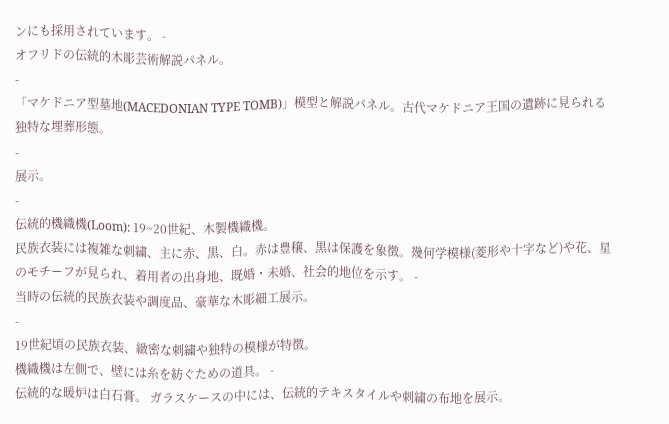ンにも採用されています。 -
オフリドの伝統的木彫芸術解説パネル。
-
「マケドニア型墓地(MACEDONIAN TYPE TOMB)」模型と解説パネル。古代マケドニア王国の遺跡に見られる独特な埋葬形態。
-
展示。
-
伝統的機織機(Loom): 19~20世紀、木製機織機。
民族衣装には複雑な刺繍、主に赤、黒、白。赤は豊穣、黒は保護を象徴。幾何学模様(菱形や十字など)や花、星のモチーフが見られ、着用者の出身地、既婚・未婚、社会的地位を示す。 -
当時の伝統的民族衣装や調度品、豪華な木彫細工展示。
-
19世紀頃の民族衣装、緻密な刺繍や独特の模様が特徴。
機織機は左側で、壁には糸を紡ぐための道具。 -
伝統的な暖炉は白石膏。 ガラスケースの中には、伝統的テキスタイルや刺繍の布地を展示。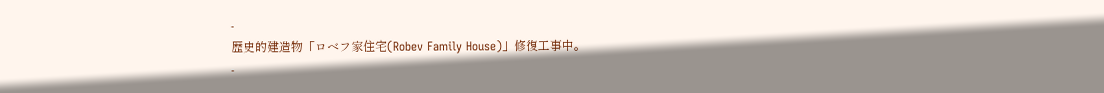-
歴史的建造物「ロベフ家住宅(Robev Family House)」修復工事中。
-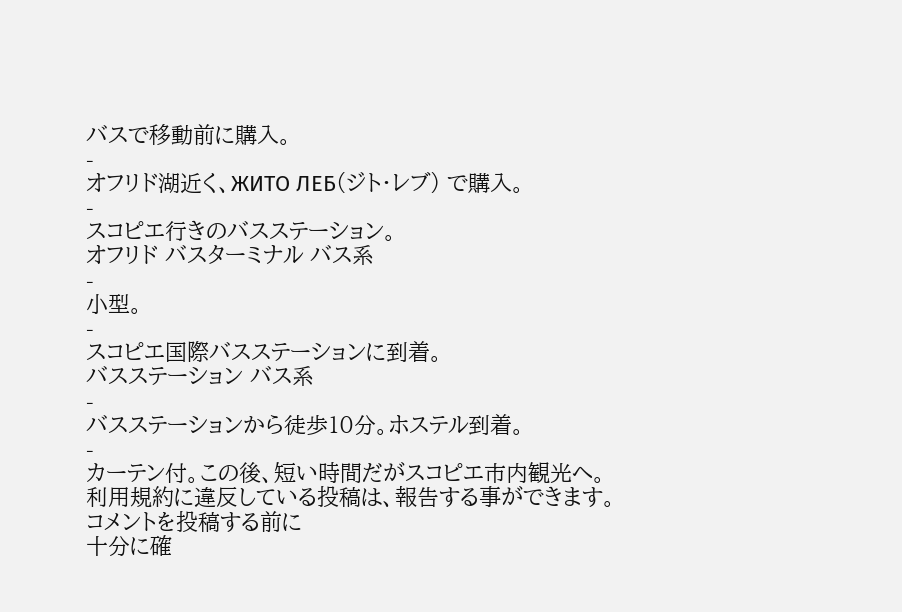バスで移動前に購入。
-
オフリド湖近く、ЖИТО ЛЕБ(ジト・レブ) で購入。
-
スコピエ行きのバスステーション。
オフリド バスターミナル バス系
-
小型。
-
スコピエ国際バスステーションに到着。
バスステーション バス系
-
バスステーションから徒歩10分。ホステル到着。
-
カーテン付。この後、短い時間だがスコピエ市内観光へ。
利用規約に違反している投稿は、報告する事ができます。
コメントを投稿する前に
十分に確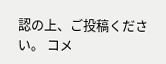認の上、ご投稿ください。 コメ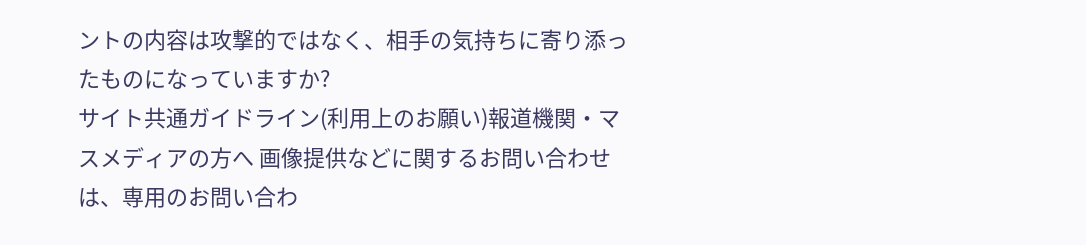ントの内容は攻撃的ではなく、相手の気持ちに寄り添ったものになっていますか?
サイト共通ガイドライン(利用上のお願い)報道機関・マスメディアの方へ 画像提供などに関するお問い合わせは、専用のお問い合わ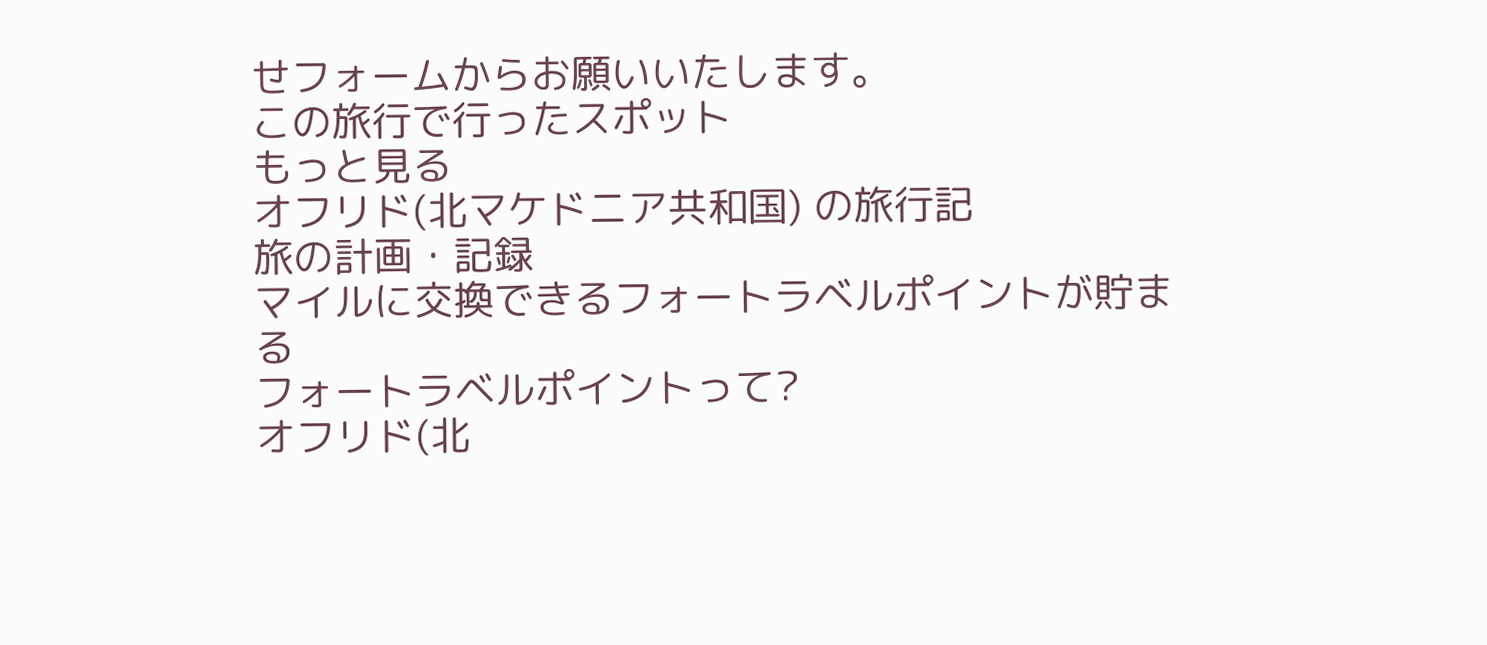せフォームからお願いいたします。
この旅行で行ったスポット
もっと見る
オフリド(北マケドニア共和国) の旅行記
旅の計画・記録
マイルに交換できるフォートラベルポイントが貯まる
フォートラベルポイントって?
オフリド(北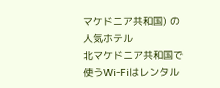マケドニア共和国) の人気ホテル
北マケドニア共和国で使うWi-Fiはレンタル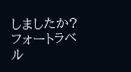しましたか?
フォートラベル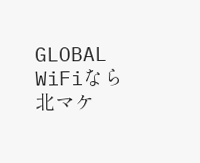GLOBAL WiFiなら
北マケ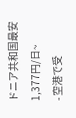ドニア共和国最安
1,377円/日~
- 空港で受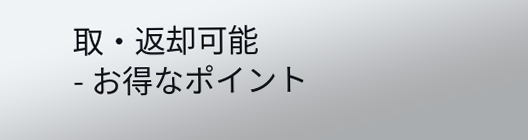取・返却可能
- お得なポイント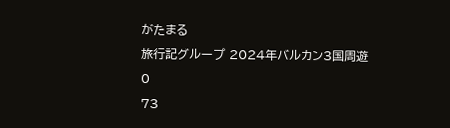がたまる
旅行記グループ 2024年バルカン3国周遊
0
73